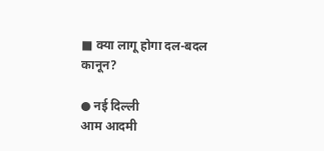■ क्या लागू होगा दल-बदल कानून?

● नई दिल्ली
आम आदमी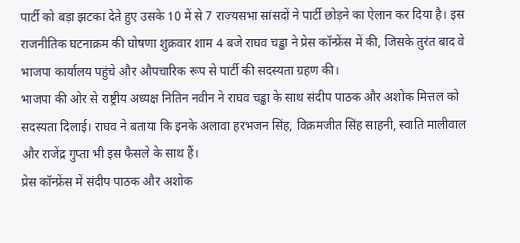पार्टी को बड़ा झटका देते हुए उसके 10 में से 7 राज्यसभा सांसदों ने पार्टी छोड़ने का ऐलान कर दिया है। इस राजनीतिक घटनाक्रम की घोषणा शुक्रवार शाम 4 बजे राघव चड्ढा ने प्रेस कॉन्फ्रेंस में की, जिसके तुरंत बाद वे भाजपा कार्यालय पहुंचे और औपचारिक रूप से पार्टी की सदस्यता ग्रहण की।
भाजपा की ओर से राष्ट्रीय अध्यक्ष नितिन नवीन ने राघव चड्ढा के साथ संदीप पाठक और अशोक मित्तल को सदस्यता दिलाई। राघव ने बताया कि इनके अलावा हरभजन सिंह, विक्रमजीत सिंह साहनी, स्वाति मालीवाल और राजेंद्र गुप्ता भी इस फैसले के साथ हैं।
प्रेस कॉन्फ्रेंस में संदीप पाठक और अशोक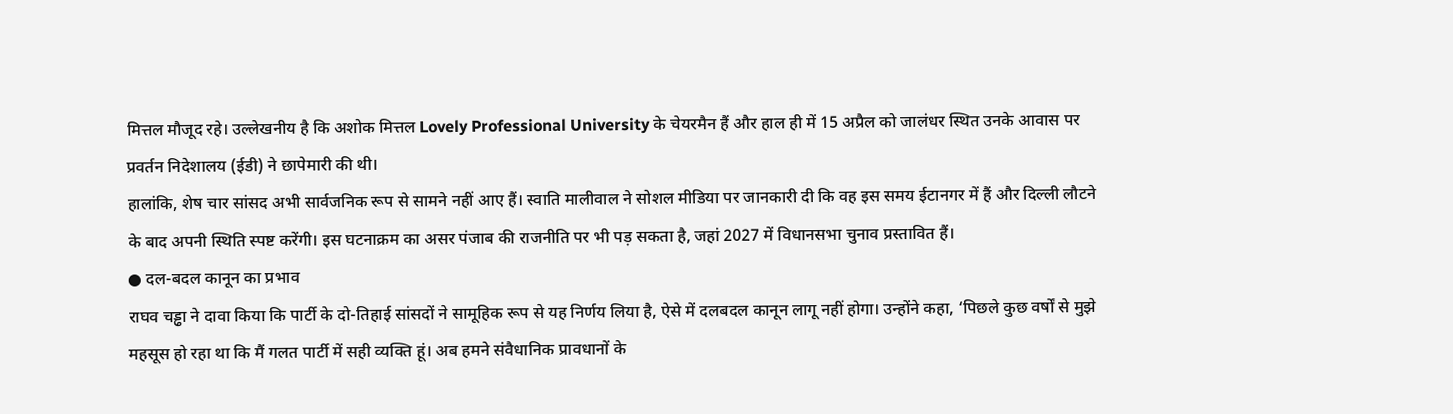मित्तल मौजूद रहे। उल्लेखनीय है कि अशोक मित्तल Lovely Professional University के चेयरमैन हैं और हाल ही में 15 अप्रैल को जालंधर स्थित उनके आवास पर प्रवर्तन निदेशालय (ईडी) ने छापेमारी की थी।
हालांकि, शेष चार सांसद अभी सार्वजनिक रूप से सामने नहीं आए हैं। स्वाति मालीवाल ने सोशल मीडिया पर जानकारी दी कि वह इस समय ईटानगर में हैं और दिल्ली लौटने के बाद अपनी स्थिति स्पष्ट करेंगी। इस घटनाक्रम का असर पंजाब की राजनीति पर भी पड़ सकता है, जहां 2027 में विधानसभा चुनाव प्रस्तावित हैं।
● दल-बदल कानून का प्रभाव
राघव चड्ढा ने दावा किया कि पार्टी के दो-तिहाई सांसदों ने सामूहिक रूप से यह निर्णय लिया है, ऐसे में दलबदल कानून लागू नहीं होगा। उन्होंने कहा, ‘पिछले कुछ वर्षों से मुझे महसूस हो रहा था कि मैं गलत पार्टी में सही व्यक्ति हूं। अब हमने संवैधानिक प्रावधानों के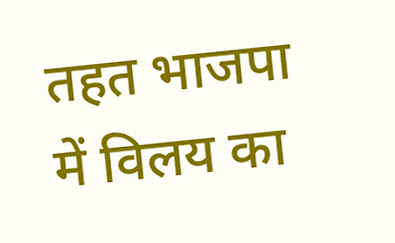तहत भाजपा में विलय का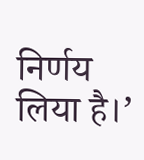निर्णय लिया है।’